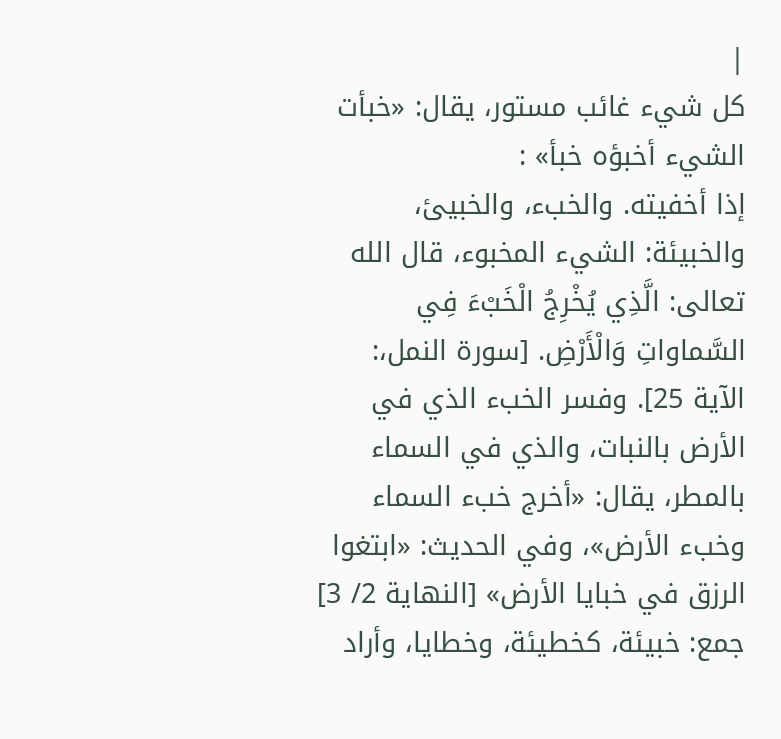|
كل شيء غائب مستور، يقال: «خبأت الشيء أخبؤه خبأ» :
إذا أخفيته. والخبء، والخبيئ، والخبيئة: الشيء المخبوء، قال الله تعالى: الَّذِي يُخْرِجُ الْخَبْءَ فِي السَّماواتِ وَالْأَرْضِ. [سورة النمل،: الآية 25]. وفسر الخبء الذي في الأرض بالنبات، والذي في السماء بالمطر، يقال: «أخرج خبء السماء وخبء الأرض»، وفي الحديث: «ابتغوا الرزق في خبايا الأرض» [النهاية 2/ 3] جمع: خبيئة، كخطيئة، وخطايا، وأراد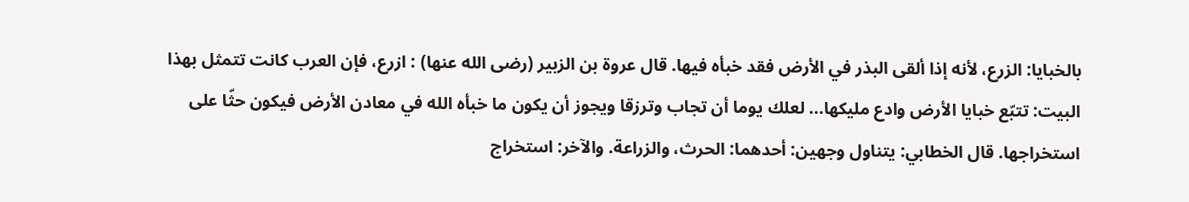بالخبايا: الزرع، لأنه إذا ألقى البذر في الأرض فقد خبأه فيها. قال عروة بن الزبير (رضى الله عنها) : ازرع، فإن العرب كانت تتمثل بهذا البيت: تتبّع خبايا الأرض وادع مليكها... لعلك يوما أن تجاب وترزقا ويجوز أن يكون ما خبأه الله في معادن الأرض فيكون حثّا على استخراجها. قال الخطابي: يتناول وجهين: أحدهما: الحرث، والزراعة. والآخر: استخراج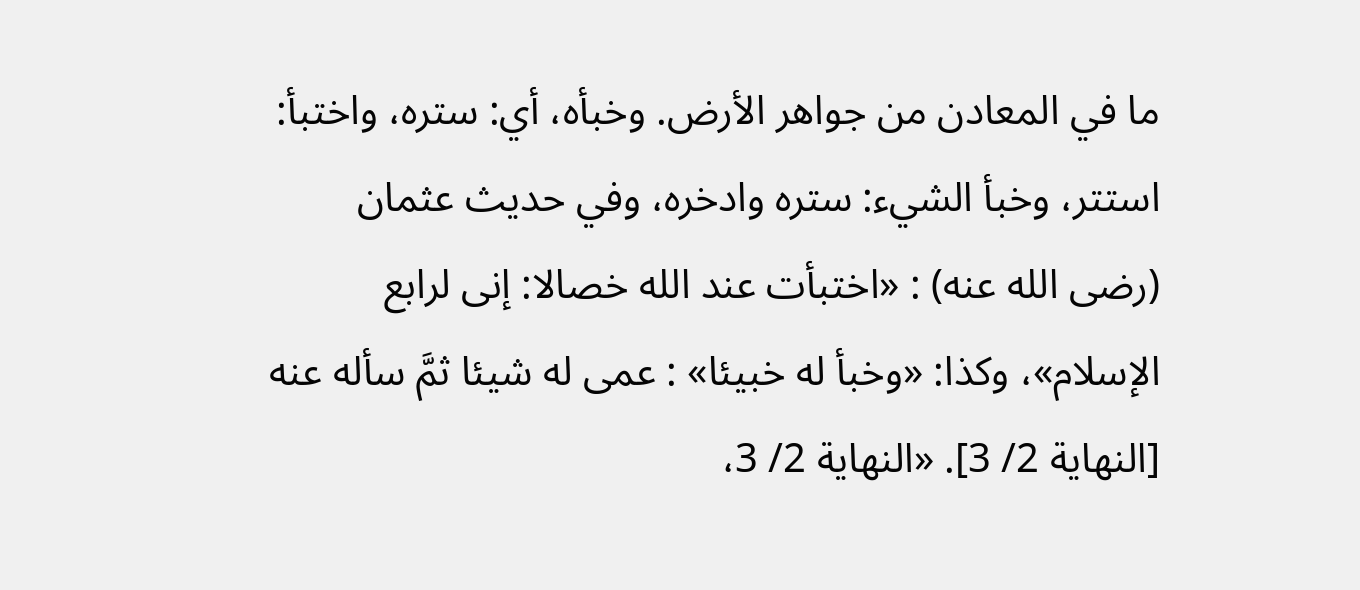ما في المعادن من جواهر الأرض. وخبأه، أي: ستره، واختبأ: استتر، وخبأ الشيء: ستره وادخره، وفي حديث عثمان (رضى الله عنه) : «اختبأت عند الله خصالا: إنى لرابع الإسلام»، وكذا: «وخبأ له خبيئا» : عمى له شيئا ثمَّ سأله عنه [النهاية 2/ 3]. «النهاية 2/ 3،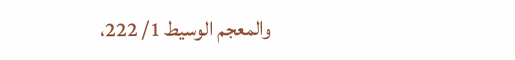والمعجم الوسيط 1/ 222،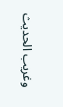وغريب الحديث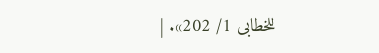للخطابى 1/ 202». |